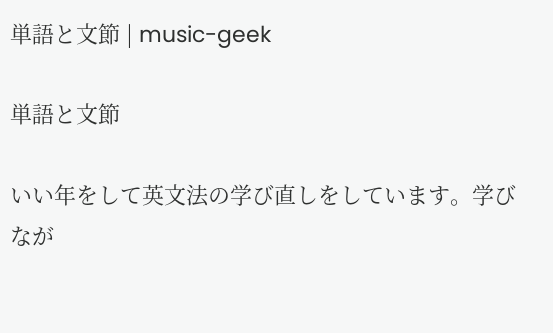単語と文節 | music-geek

単語と文節

いい年をして英文法の学び直しをしています。学びなが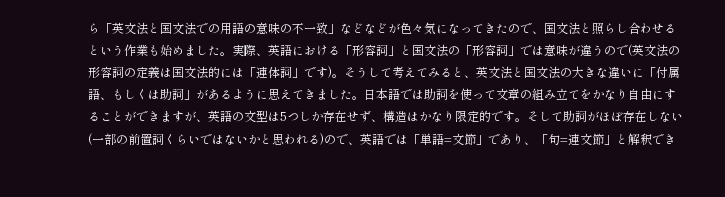ら「英文法と国文法での用語の意味の不一致」などなどが色々気になってきたので、国文法と照らし合わせるという作業も始めました。実際、英語における「形容詞」と国文法の「形容詞」では意味が違うので(英文法の形容詞の定義は国文法的には「連体詞」です)。そうして考えてみると、英文法と国文法の大きな違いに「付属語、もしくは助詞」があるように思えてきました。日本語では助詞を使って文章の組み立てをかなり自由にすることができますが、英語の文型は5つしか存在せず、構造はかなり限定的です。そして助詞がほぼ存在しない(一部の前置詞くらいではないかと思われる)ので、英語では「単語=文節」であり、「句=連文節」と解釈でき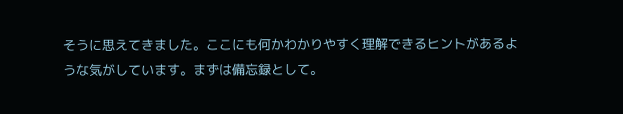そうに思えてきました。ここにも何かわかりやすく理解できるヒントがあるような気がしています。まずは備忘録として。